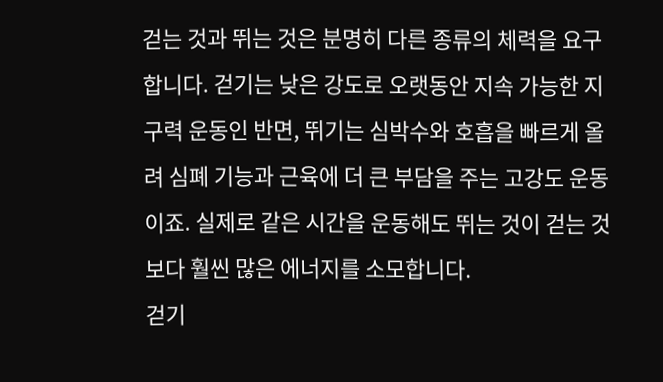걷는 것과 뛰는 것은 분명히 다른 종류의 체력을 요구합니다. 걷기는 낮은 강도로 오랫동안 지속 가능한 지구력 운동인 반면, 뛰기는 심박수와 호흡을 빠르게 올려 심폐 기능과 근육에 더 큰 부담을 주는 고강도 운동이죠. 실제로 같은 시간을 운동해도 뛰는 것이 걷는 것보다 훨씬 많은 에너지를 소모합니다.
걷기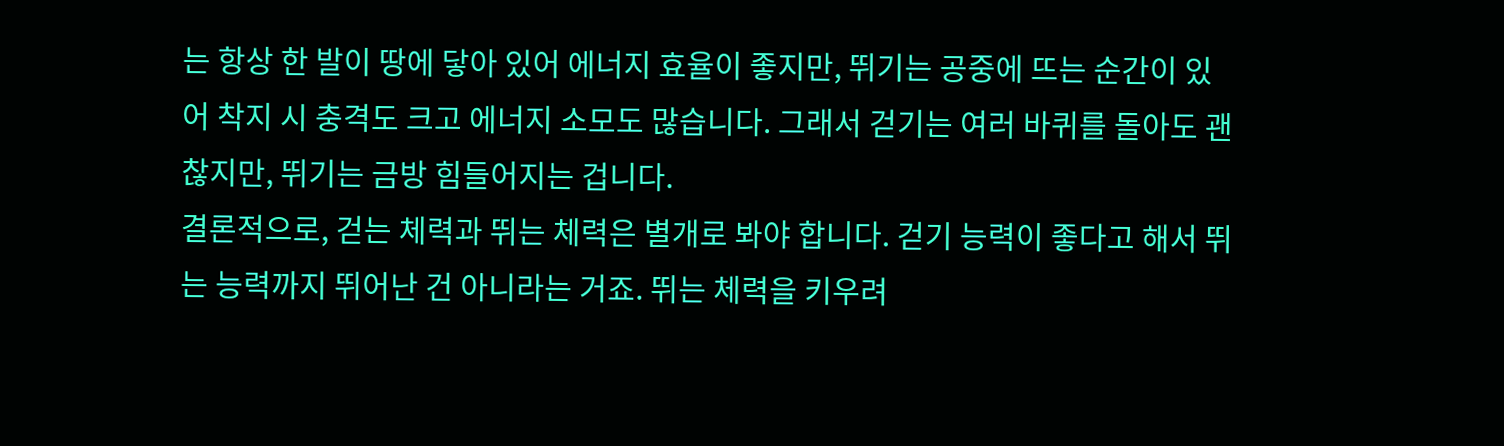는 항상 한 발이 땅에 닿아 있어 에너지 효율이 좋지만, 뛰기는 공중에 뜨는 순간이 있어 착지 시 충격도 크고 에너지 소모도 많습니다. 그래서 걷기는 여러 바퀴를 돌아도 괜찮지만, 뛰기는 금방 힘들어지는 겁니다.
결론적으로, 걷는 체력과 뛰는 체력은 별개로 봐야 합니다. 걷기 능력이 좋다고 해서 뛰는 능력까지 뛰어난 건 아니라는 거죠. 뛰는 체력을 키우려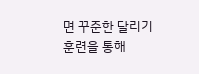면 꾸준한 달리기 훈련을 통해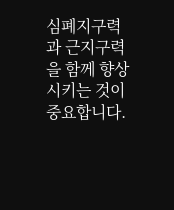심폐지구력과 근지구력을 함께 향상시키는 것이 중요합니다.